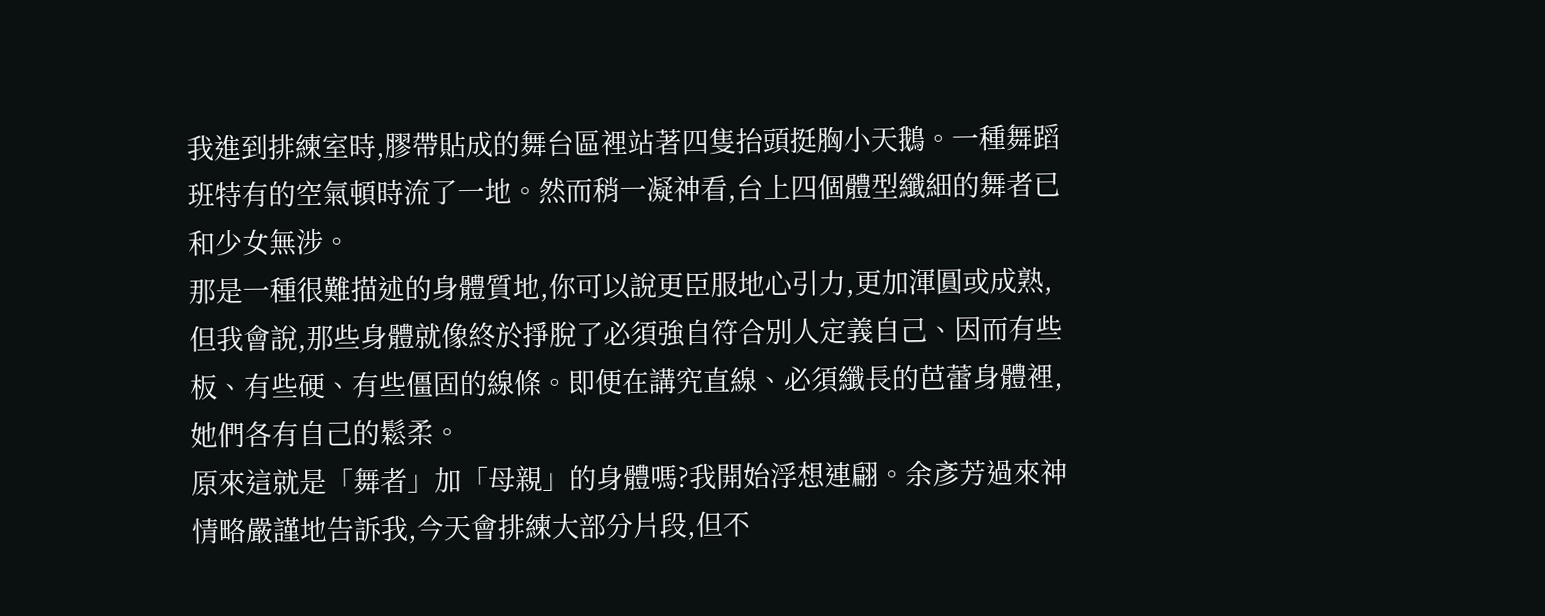我進到排練室時,膠帶貼成的舞台區裡站著四隻抬頭挺胸小天鵝。一種舞蹈班特有的空氣頓時流了一地。然而稍一凝神看,台上四個體型纖細的舞者已和少女無涉。
那是一種很難描述的身體質地,你可以說更臣服地心引力,更加渾圓或成熟,但我會說,那些身體就像終於掙脫了必須強自符合別人定義自己、因而有些板、有些硬、有些僵固的線條。即便在講究直線、必須纖長的芭蕾身體裡,她們各有自己的鬆柔。
原來這就是「舞者」加「母親」的身體嗎?我開始浮想連翩。余彥芳過來神情略嚴謹地告訴我,今天會排練大部分片段,但不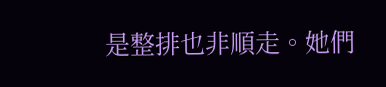是整排也非順走。她們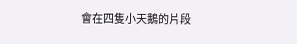會在四隻小天鵝的片段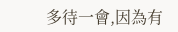多待一會,因為有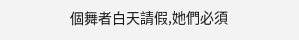個舞者白天請假,她們必須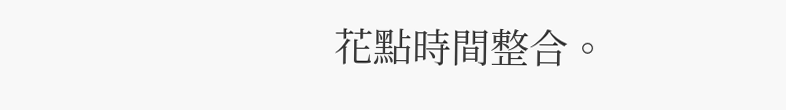花點時間整合。